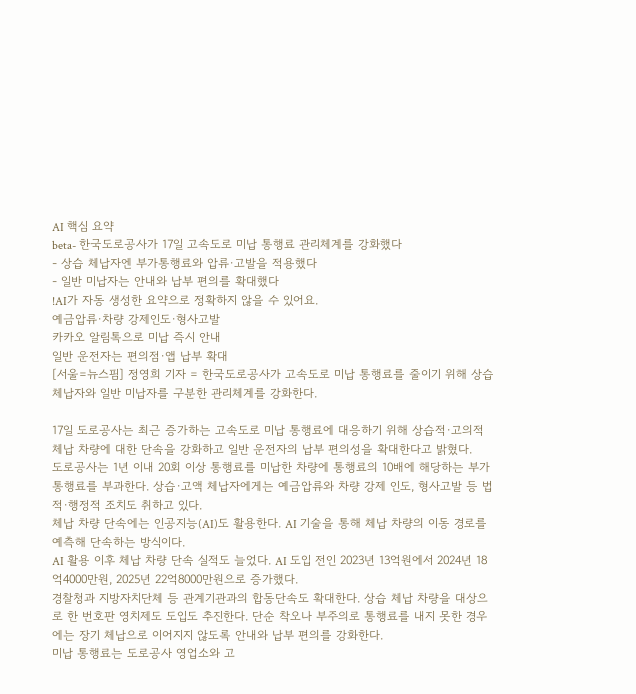AI 핵심 요약
beta- 한국도로공사가 17일 고속도로 미납 통행료 관리체계를 강화했다
- 상습 체납자엔 부가통행료와 압류·고발을 적용했다
- 일반 미납자는 안내와 납부 편의를 확대했다
!AI가 자동 생성한 요약으로 정확하지 않을 수 있어요.
예금압류·차량 강제인도·형사고발
카카오 알림톡으로 미납 즉시 안내
일반 운전자는 편의점·앱 납부 확대
[서울=뉴스핌] 정영희 기자 = 한국도로공사가 고속도로 미납 통행료를 줄이기 위해 상습 체납자와 일반 미납자를 구분한 관리체계를 강화한다.

17일 도로공사는 최근 증가하는 고속도로 미납 통행료에 대응하기 위해 상습적·고의적 체납 차량에 대한 단속을 강화하고 일반 운전자의 납부 편의성을 확대한다고 밝혔다.
도로공사는 1년 이내 20회 이상 통행료를 미납한 차량에 통행료의 10배에 해당하는 부가통행료를 부과한다. 상습·고액 체납자에게는 예금압류와 차량 강제 인도, 형사고발 등 법적·행정적 조치도 취하고 있다.
체납 차량 단속에는 인공지능(AI)도 활용한다. AI 기술을 통해 체납 차량의 이동 경로를 예측해 단속하는 방식이다.
AI 활용 이후 체납 차량 단속 실적도 늘었다. AI 도입 전인 2023년 13억원에서 2024년 18억4000만원, 2025년 22억8000만원으로 증가했다.
경찰청과 지방자치단체 등 관계기관과의 합동단속도 확대한다. 상습 체납 차량을 대상으로 한 번호판 영치제도 도입도 추진한다. 단순 착오나 부주의로 통행료를 내지 못한 경우에는 장기 체납으로 이어지지 않도록 안내와 납부 편의를 강화한다.
미납 통행료는 도로공사 영업소와 고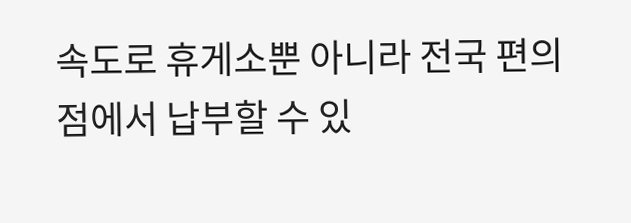속도로 휴게소뿐 아니라 전국 편의점에서 납부할 수 있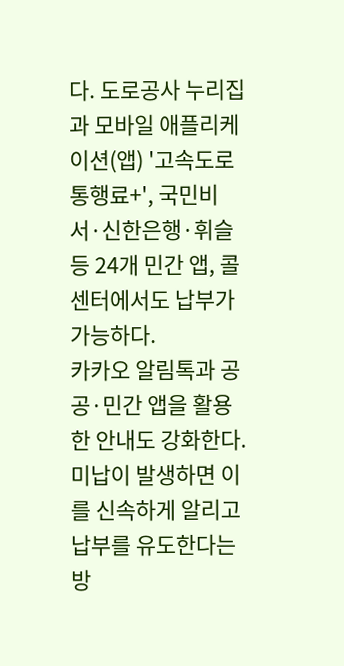다. 도로공사 누리집과 모바일 애플리케이션(앱) '고속도로 통행료+', 국민비서·신한은행·휘슬 등 24개 민간 앱, 콜센터에서도 납부가 가능하다.
카카오 알림톡과 공공·민간 앱을 활용한 안내도 강화한다. 미납이 발생하면 이를 신속하게 알리고 납부를 유도한다는 방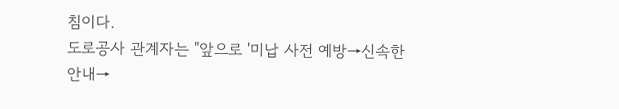침이다.
도로공사 관계자는 "앞으로 '미납 사전 예방→신속한 안내→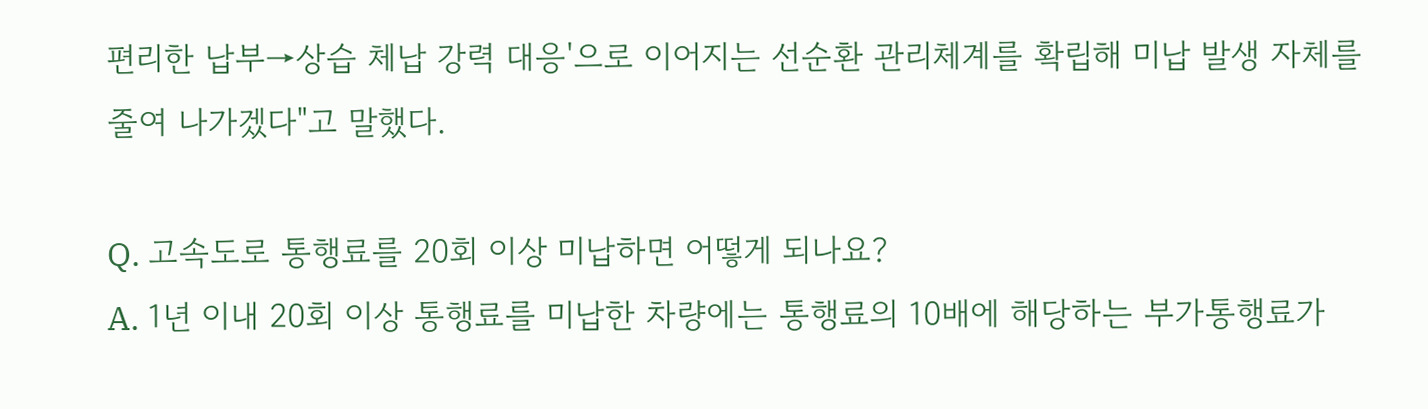편리한 납부→상습 체납 강력 대응'으로 이어지는 선순환 관리체계를 확립해 미납 발생 자체를 줄여 나가겠다"고 말했다.

Q. 고속도로 통행료를 20회 이상 미납하면 어떻게 되나요?
A. 1년 이내 20회 이상 통행료를 미납한 차량에는 통행료의 10배에 해당하는 부가통행료가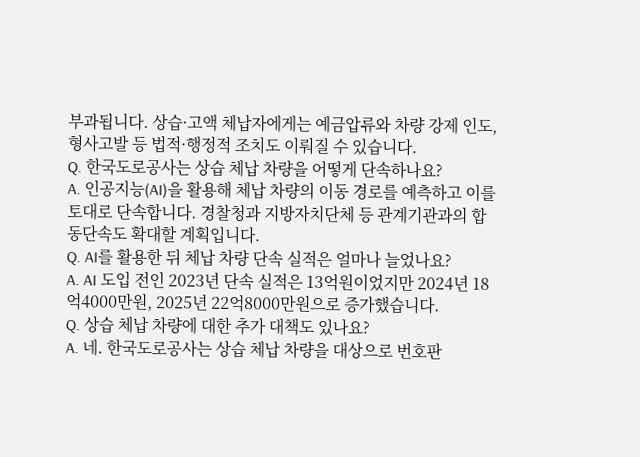부과됩니다. 상습·고액 체납자에게는 예금압류와 차량 강제 인도, 형사고발 등 법적·행정적 조치도 이뤄질 수 있습니다.
Q. 한국도로공사는 상습 체납 차량을 어떻게 단속하나요?
A. 인공지능(AI)을 활용해 체납 차량의 이동 경로를 예측하고 이를 토대로 단속합니다. 경찰청과 지방자치단체 등 관계기관과의 합동단속도 확대할 계획입니다.
Q. AI를 활용한 뒤 체납 차량 단속 실적은 얼마나 늘었나요?
A. AI 도입 전인 2023년 단속 실적은 13억원이었지만 2024년 18억4000만원, 2025년 22억8000만원으로 증가했습니다.
Q. 상습 체납 차량에 대한 추가 대책도 있나요?
A. 네. 한국도로공사는 상습 체납 차량을 대상으로 번호판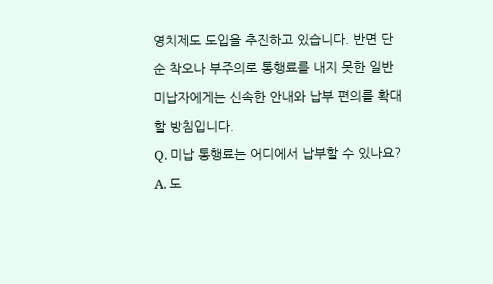영치제도 도입을 추진하고 있습니다. 반면 단순 착오나 부주의로 통행료를 내지 못한 일반 미납자에게는 신속한 안내와 납부 편의를 확대할 방침입니다.
Q. 미납 통행료는 어디에서 납부할 수 있나요?
A. 도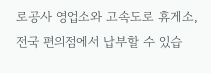로공사 영업소와 고속도로 휴게소, 전국 편의점에서 납부할 수 있습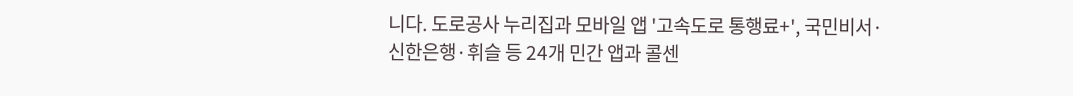니다. 도로공사 누리집과 모바일 앱 '고속도로 통행료+', 국민비서·신한은행·휘슬 등 24개 민간 앱과 콜센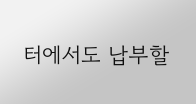터에서도 납부할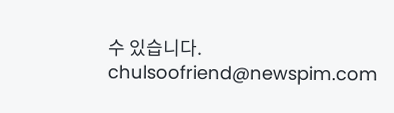수 있습니다.
chulsoofriend@newspim.com